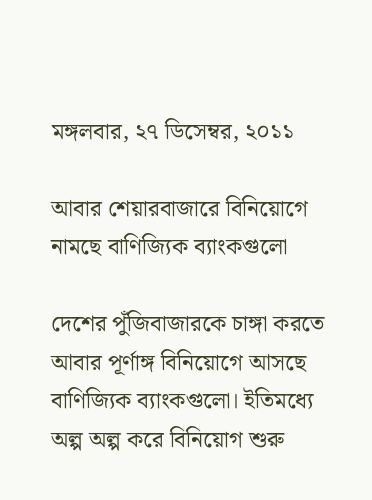মঙ্গলবার, ২৭ ডিসেম্বর, ২০১১

আবার শেয়ারবাজারে বিনিয়োগে নামছে বাণিজ্যিক ব্যাংকগুলো

দেশের পুঁজিবাজারকে চাঙ্গা করতে আবার পূর্ণাঙ্গ বিনিয়োগে আসছে বাণিজ্যিক ব্যাংকগুলো। ইতিমধ্যে অল্প অল্প করে বিনিয়োগ শুরু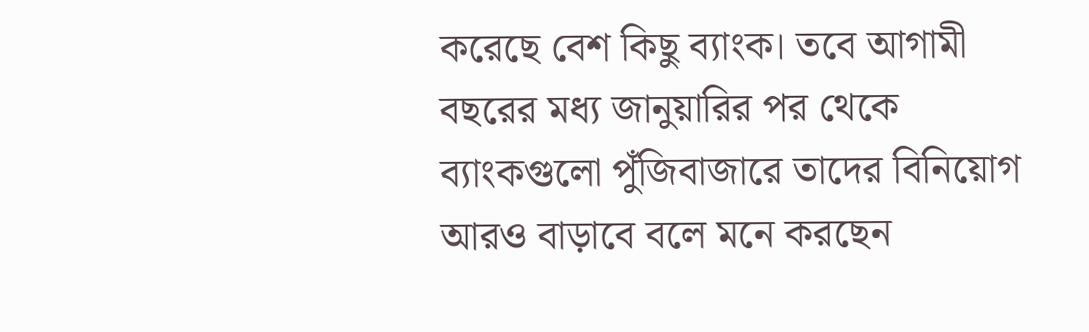করেছে বেশ কিছু ব্যাংক। তবে আগামী বছরের মধ্য জানুয়ারির পর থেকে ব্যাংকগুলো পুঁজিবাজারে তাদের বিনিয়োগ আরও বাড়াবে বলে মনে করছেন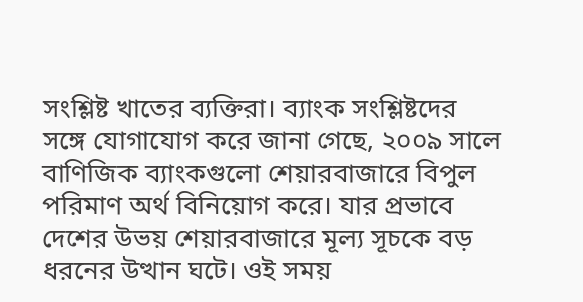সংশ্লিষ্ট খাতের ব্যক্তিরা। ব্যাংক সংশ্লিষ্টদের সঙ্গে যোগাযোগ করে জানা গেছে, ২০০৯ সালে বাণিজিক ব্যাংকগুলো শেয়ারবাজারে বিপুল পরিমাণ অর্থ বিনিয়োগ করে। যার প্রভাবে দেশের উভয় শেয়ারবাজারে মূল্য সূচকে বড় ধরনের উত্থান ঘটে। ওই সময়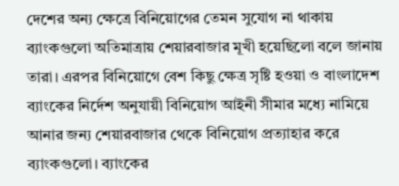দেশের অন্য ক্ষেত্রে বিনিয়োগের তেমন সুযোগ না থাকায় ব্যাংকগুলো অতিমাত্রায় শেয়ারবাজার মূখী হয়েছিলো বলে জানায় তারা। এরপর বিনিয়োগে বেশ কিছু ক্ষেত্র সৃষ্টি হওয়া ও বাংলাদেশ ব্যাংকের নির্দেশ অনুযায়ী বিনিয়োগ আইনী সীমার মধ্যে নামিয়ে আনার জন্য শেয়ারবাজার থেকে বিনিয়োগ প্রত্যাহার করে ব্যাংকগুলো। ব্যাংকের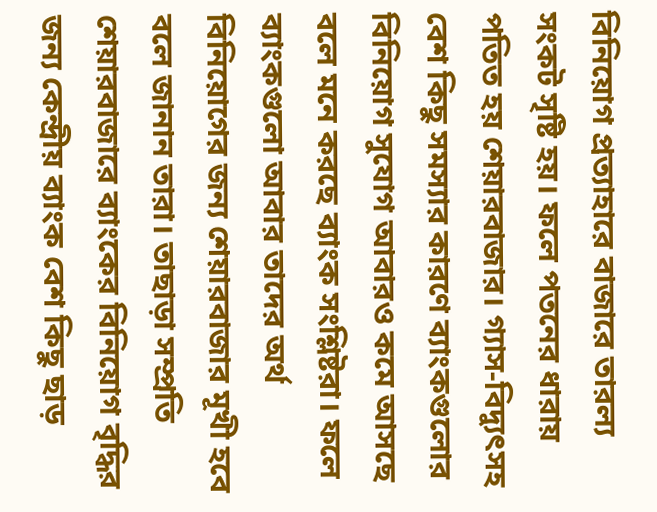বিনিয়োগ প্রত্যাহারে বাজারে তারল্য সংকট সৃষ্টি হয়। ফলে পতনের ধারায় পতিত হয় শেয়ারবাজার। গ্যাস-বিদ্যুৎসহ বেশ কিছু সমস্যার কারণে ব্যাংকগুলোর বিনিয়োগ সুযোগ আবারও কমে আসছে বলে মনে করছে ব্যাংক সংশ্লিষ্টরা। ফলে ব্যাংকগুলো আবার তাদের অর্থ বিনিয়োগের জন্য শেয়ারবাজার মূখী হবে বলে জানান তারা। তাছাড়া সম্প্রতি শেয়ারবাজারে ব্যাংকের বিনিয়োগ বৃদ্ধির জন্য কেন্দ্রীয় ব্যাংক বেশ কিছু ছাড়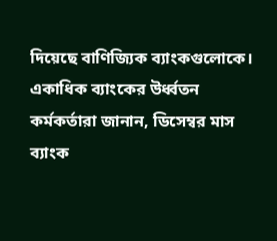দিয়েছে বাণিজ্যিক ব্যাংকগুলোকে। একাধিক ব্যাংকের উর্ধ্বতন কর্মকর্তারা জানান, ডিসেম্বর মাস ব্যাংক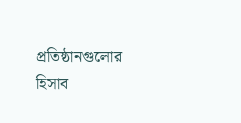প্রতিষ্ঠানগুলোর হিসাব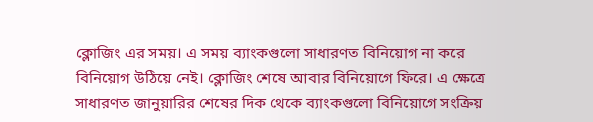ক্লোজিং এর সময়। এ সময় ব্যাংকগুলো সাধারণত বিনিয়োগ না করে বিনিয়োগ উঠিয়ে নেই। ক্লোজিং শেষে আবার বিনিয়োগে ফিরে। এ ক্ষেত্রে সাধারণত জানুয়ারির শেষের দিক থেকে ব্যাংকগুলো বিনিয়োগে সংক্রিয়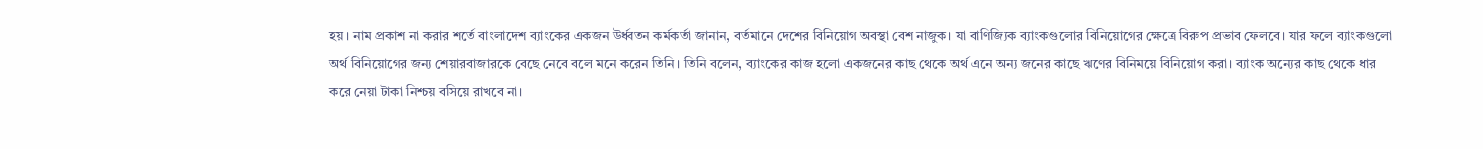হয়। নাম প্রকাশ না করার শর্তে বাংলাদেশ ব্যাংকের একজন উর্ধ্বতন কর্মকর্তা জানান, বর্তমানে দেশের বিনিয়োগ অবস্থা বেশ নাজুক। যা বাণিজ্যিক ব্যাংকগুলোর বিনিয়োগের ক্ষেত্রে বিরুপ প্রভাব ফেলবে। যার ফলে ব্যাংকগুলো অর্থ বিনিয়োগের জন্য শেয়ারবাজারকে বেছে নেবে বলে মনে করেন তিনি। তিনি বলেন, ব্যাংকের কাজ হলো একজনের কাছ থেকে অর্থ এনে অন্য জনের কাছে ঋণের বিনিময়ে বিনিয়োগ করা। ব্যাংক অন্যের কাছ থেকে ধার করে নেয়া টাকা নিশ্চয় বসিয়ে রাখবে না।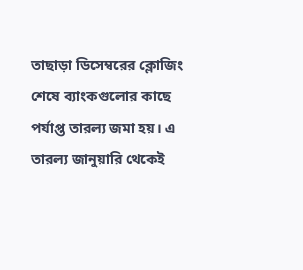তাছাড়া ডিসেম্বরের ক্লোজিং শেষে ব্যাংকগুলোর কাছে পর্যাপ্ত তারল্য জমা হয়। এ তারল্য জানুয়ারি থেকেই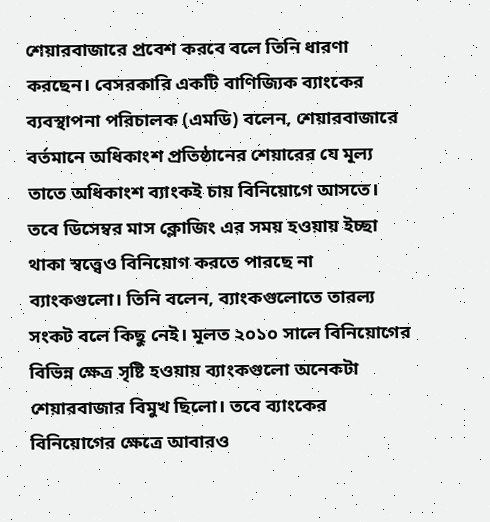শেয়ারবাজারে প্রবেশ করবে বলে তিনি ধারণা করছেন। বেসরকারি একটি বাণিজ্যিক ব্যাংকের ব্যবস্থাপনা পরিচালক (এমডি) বলেন, শেয়ারবাজারে বর্তমানে অধিকাংশ প্রতিষ্ঠানের শেয়ারের যে মূল্য তাতে অধিকাংশ ব্যাংকই চায় বিনিয়োগে আসতে। তবে ডিসেম্বর মাস ক্লোজিং এর সময় হওয়ায় ইচ্ছা থাকা স্বত্ত্বেও বিনিয়োগ করতে পারছে না ব্যাংকগুলো। তিনি বলেন, ব্যাংকগুলোতে তারল্য সংকট বলে কিছু নেই। মূলত ২০১০ সালে বিনিয়োগের বিভিন্ন ক্ষেত্র সৃষ্টি হওয়ায় ব্যাংকগুলো অনেকটা শেয়ারবাজার বিমুখ ছিলো। তবে ব্যাংকের বিনিয়োগের ক্ষেত্রে আবারও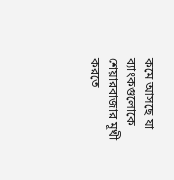কমে আসছে যা ব্যাংকগুলোকে শেয়ারবাজার মূখী করতে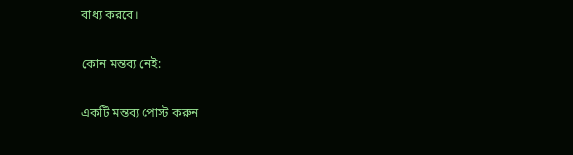বাধ্য করবে।

কোন মন্তব্য নেই:

একটি মন্তব্য পোস্ট করুন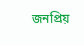জনপ্রিয়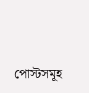পোস্টসমূহ